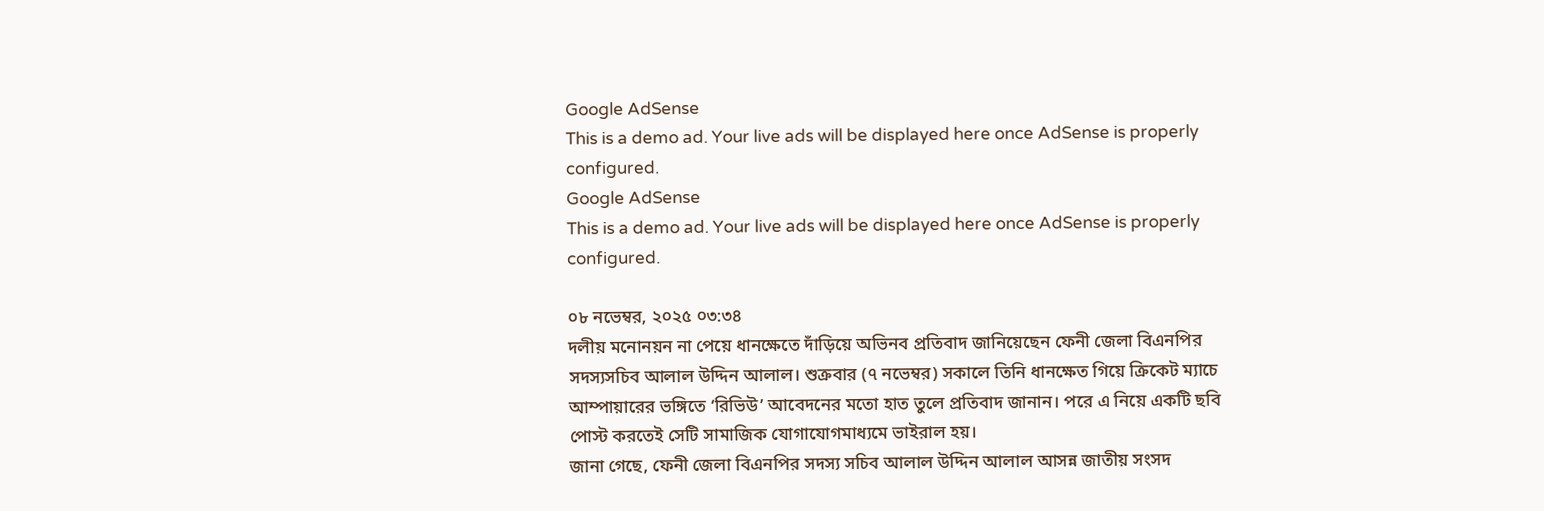Google AdSense
This is a demo ad. Your live ads will be displayed here once AdSense is properly configured.
Google AdSense
This is a demo ad. Your live ads will be displayed here once AdSense is properly configured.

০৮ নভেম্বর, ২০২৫ ০৩:৩৪
দলীয় মনোনয়ন না পেয়ে ধানক্ষেতে দাঁড়িয়ে অভিনব প্রতিবাদ জানিয়েছেন ফেনী জেলা বিএনপির সদস্যসচিব আলাল উদ্দিন আলাল। শুক্রবার (৭ নভেম্বর) সকালে তিনি ধানক্ষেত গিয়ে ক্রিকেট ম্যাচে আম্পায়ারের ভঙ্গিতে ‘রিভিউ’ আবেদনের মতো হাত তুলে প্রতিবাদ জানান। পরে এ নিয়ে একটি ছবি পোস্ট করতেই সেটি সামাজিক যোগাযোগমাধ্যমে ভাইরাল হয়।
জানা গেছে, ফেনী জেলা বিএনপির সদস্য সচিব আলাল উদ্দিন আলাল আসন্ন জাতীয় সংসদ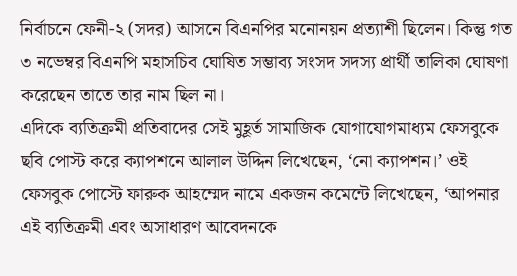নির্বাচনে ফেনী-২ (সদর) আসনে বিএনপির মনোনয়ন প্রত্যাশী ছিলেন। কিন্তু গত ৩ নভেম্বর বিএনপি মহাসচিব ঘোষিত সম্ভাব্য সংসদ সদস্য প্রার্থী তালিকা ঘোষণা করেছেন তাতে তার নাম ছিল না।
এদিকে ব্যতিক্রমী প্রতিবাদের সেই মুহূর্ত সামাজিক যোগাযোগমাধ্যম ফেসবুকে ছবি পোস্ট করে ক্যাপশনে আলাল উদ্দিন লিখেছেন, ‘নো ক্যাপশন।’ ওই ফেসবুক পোস্টে ফারুক আহম্মেদ নামে একজন কমেন্টে লিখেছেন, ‘আপনার এই ব্যতিক্রমী এবং অসাধারণ আবেদনকে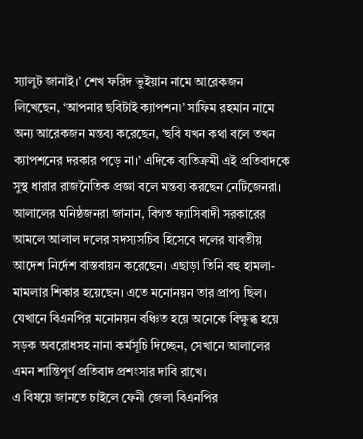স্যালুট জানাই।’ শেখ ফরিদ ভুইয়ান নামে আরেকজন লিখেছেন, ‘আপনার ছবিটাই ক্যাপশন৷’ সাফিম রহমান নামে অন্য আরেকজন মন্তব্য করেছেন, ‘ছবি যখন কথা বলে তখন ক্যাপশনের দরকার পড়ে না।’ এদিকে ব্যতিক্রমী এই প্রতিবাদকে সুস্থ ধারার রাজনৈতিক প্রজ্ঞা বলে মন্তব্য করছেন নেটিজেনরা।
আলালের ঘনিষ্ঠজনরা জানান, বিগত ফ্যাসিবাদী সরকারের আমলে আলাল দলের সদস্যসচিব হিসেবে দলের যাবতীয় আদেশ নির্দেশ বাস্তবায়ন করেছেন। এছাড়া তিনি বহু হামলা-মামলার শিকার হয়েছেন। এতে মনোনয়ন তার প্রাপ্য ছিল। যেখানে বিএনপির মনোনয়ন বঞ্চিত হয়ে অনেকে বিক্ষুব্ধ হয়ে সড়ক অবরোধসহ নানা কর্মসূচি দিচ্ছেন, সেখানে আলালের এমন শান্তিপূর্ণ প্রতিবাদ প্রশংসার দাবি রাখে।
এ বিষয়ে জানতে চাইলে ফেনী জেলা বিএনপির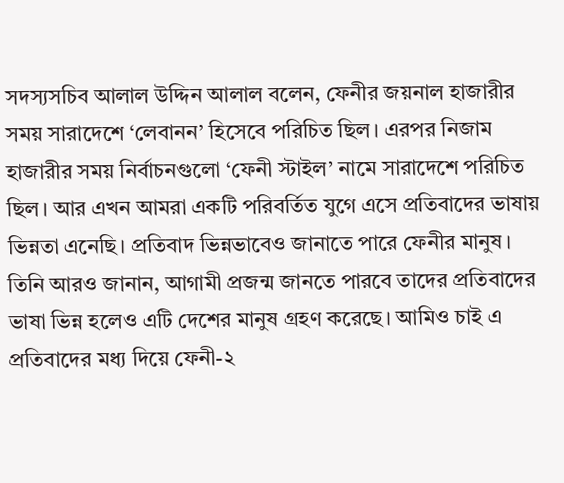সদস্যসচিব আলাল উদ্দিন আলাল বলেন, ফেনীর জয়নাল হাজারীর সময় সারাদেশে ‘লেবানন’ হিসেবে পরিচিত ছিল। এরপর নিজাম হাজারীর সময় নির্বাচনগুলো ‘ফেনী স্টাইল’ নামে সারাদেশে পরিচিত ছিল। আর এখন আমরা একটি পরিবর্তিত যুগে এসে প্রতিবাদের ভাষায় ভিন্নতা এনেছি। প্রতিবাদ ভিন্নভাবেও জানাতে পারে ফেনীর মানুষ।
তিনি আরও জানান, আগামী প্রজন্ম জানতে পারবে তাদের প্রতিবাদের ভাষা ভিন্ন হলেও এটি দেশের মানুষ গ্রহণ করেছে। আমিও চাই এ প্রতিবাদের মধ্য দিয়ে ফেনী-২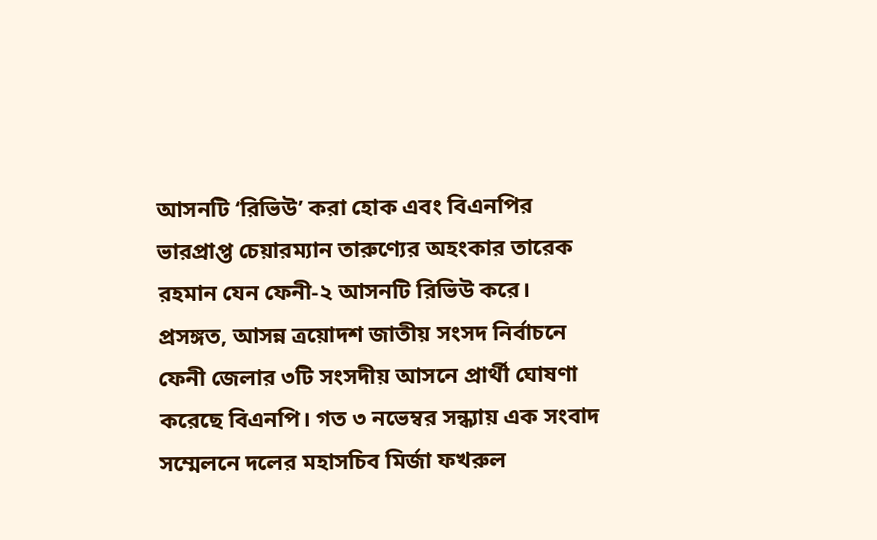আসনটি ‘রিভিউ’ করা হোক এবং বিএনপির ভারপ্রাপ্ত চেয়ারম্যান তারুণ্যের অহংকার তারেক রহমান যেন ফেনী-২ আসনটি রিভিউ করে।
প্রসঙ্গত, আসন্ন ত্রয়োদশ জাতীয় সংসদ নির্বাচনে ফেনী জেলার ৩টি সংসদীয় আসনে প্রার্থী ঘোষণা করেছে বিএনপি। গত ৩ নভেম্বর সন্ধ্যায় এক সংবাদ সম্মেলনে দলের মহাসচিব মির্জা ফখরুল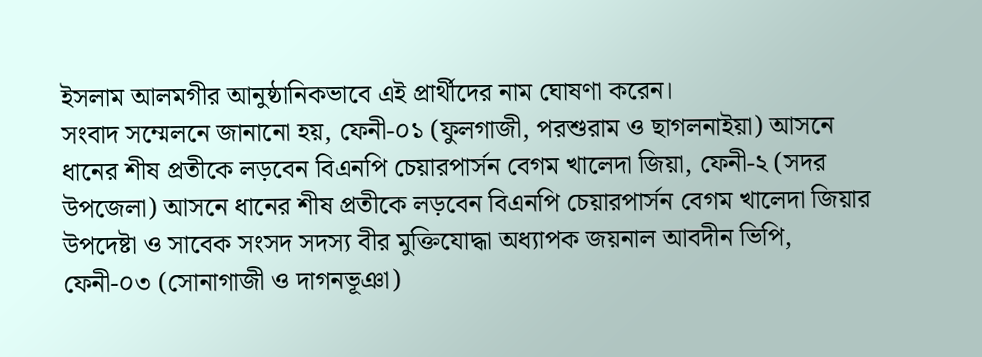ইসলাম আলমগীর আনুষ্ঠানিকভাবে এই প্রার্থীদের নাম ঘোষণা করেন।
সংবাদ সম্মেলনে জানানো হয়, ফেনী-০১ (ফুলগাজী, পরশুরাম ও ছাগলনাইয়া) আসনে ধানের শীষ প্রতীকে লড়বেন বিএনপি চেয়ারপার্সন বেগম খালেদা জিয়া, ফেনী-২ (সদর উপজেলা) আসনে ধানের শীষ প্রতীকে লড়বেন বিএনপি চেয়ারপার্সন বেগম খালেদা জিয়ার উপদেষ্টা ও সাবেক সংসদ সদস্য বীর মুক্তিযোদ্ধা অধ্যাপক জয়নাল আবদীন ভিপি, ফেনী-০৩ (সোনাগাজী ও দাগনভূঞা)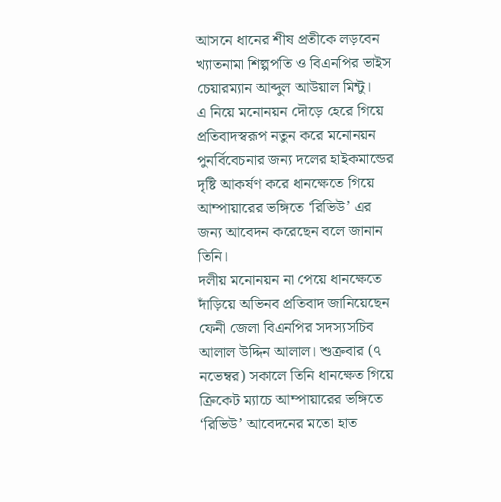আসনে ধানের শীষ প্রতীকে লড়বেন খ্যাতনামা শিল্পপতি ও বিএনপির ভাইস চেয়ারম্যান আব্দুল আউয়াল মিন্টু।
এ নিয়ে মনোনয়ন দৌড়ে হেরে গিয়ে প্রতিবাদস্বরূপ নতুন করে মনোনয়ন পুনর্বিবেচনার জন্য দলের হাইকমান্ডের দৃষ্টি আকর্ষণ করে ধানক্ষেতে গিয়ে আম্পায়ারের ভঙ্গিতে ‘রিভিউ’ এর জন্য আবেদন করেছেন বলে জানান তিনি।
দলীয় মনোনয়ন না পেয়ে ধানক্ষেতে দাঁড়িয়ে অভিনব প্রতিবাদ জানিয়েছেন ফেনী জেলা বিএনপির সদস্যসচিব আলাল উদ্দিন আলাল। শুক্রবার (৭ নভেম্বর) সকালে তিনি ধানক্ষেত গিয়ে ক্রিকেট ম্যাচে আম্পায়ারের ভঙ্গিতে ‘রিভিউ’ আবেদনের মতো হাত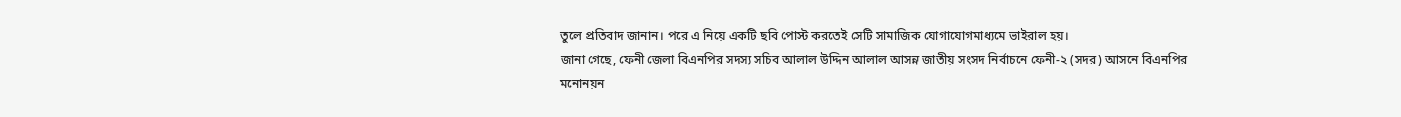তুলে প্রতিবাদ জানান। পরে এ নিয়ে একটি ছবি পোস্ট করতেই সেটি সামাজিক যোগাযোগমাধ্যমে ভাইরাল হয়।
জানা গেছে, ফেনী জেলা বিএনপির সদস্য সচিব আলাল উদ্দিন আলাল আসন্ন জাতীয় সংসদ নির্বাচনে ফেনী-২ (সদর) আসনে বিএনপির মনোনয়ন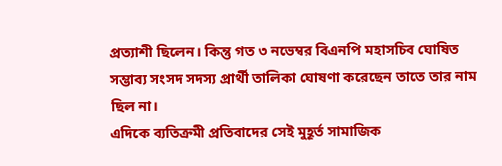প্রত্যাশী ছিলেন। কিন্তু গত ৩ নভেম্বর বিএনপি মহাসচিব ঘোষিত সম্ভাব্য সংসদ সদস্য প্রার্থী তালিকা ঘোষণা করেছেন তাতে তার নাম ছিল না।
এদিকে ব্যতিক্রমী প্রতিবাদের সেই মুহূর্ত সামাজিক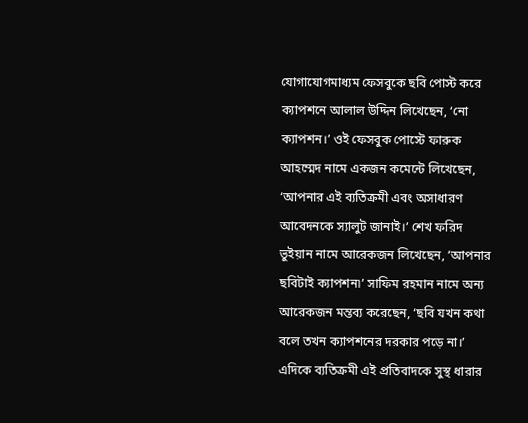যোগাযোগমাধ্যম ফেসবুকে ছবি পোস্ট করে ক্যাপশনে আলাল উদ্দিন লিখেছেন, ‘নো ক্যাপশন।’ ওই ফেসবুক পোস্টে ফারুক আহম্মেদ নামে একজন কমেন্টে লিখেছেন, ‘আপনার এই ব্যতিক্রমী এবং অসাধারণ আবেদনকে স্যালুট জানাই।’ শেখ ফরিদ ভুইয়ান নামে আরেকজন লিখেছেন, ‘আপনার ছবিটাই ক্যাপশন৷’ সাফিম রহমান নামে অন্য আরেকজন মন্তব্য করেছেন, ‘ছবি যখন কথা বলে তখন ক্যাপশনের দরকার পড়ে না।’ এদিকে ব্যতিক্রমী এই প্রতিবাদকে সুস্থ ধারার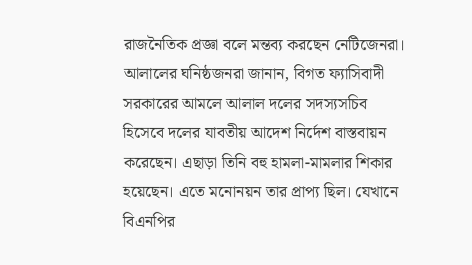রাজনৈতিক প্রজ্ঞা বলে মন্তব্য করছেন নেটিজেনরা।
আলালের ঘনিষ্ঠজনরা জানান, বিগত ফ্যাসিবাদী সরকারের আমলে আলাল দলের সদস্যসচিব হিসেবে দলের যাবতীয় আদেশ নির্দেশ বাস্তবায়ন করেছেন। এছাড়া তিনি বহু হামলা-মামলার শিকার হয়েছেন। এতে মনোনয়ন তার প্রাপ্য ছিল। যেখানে বিএনপির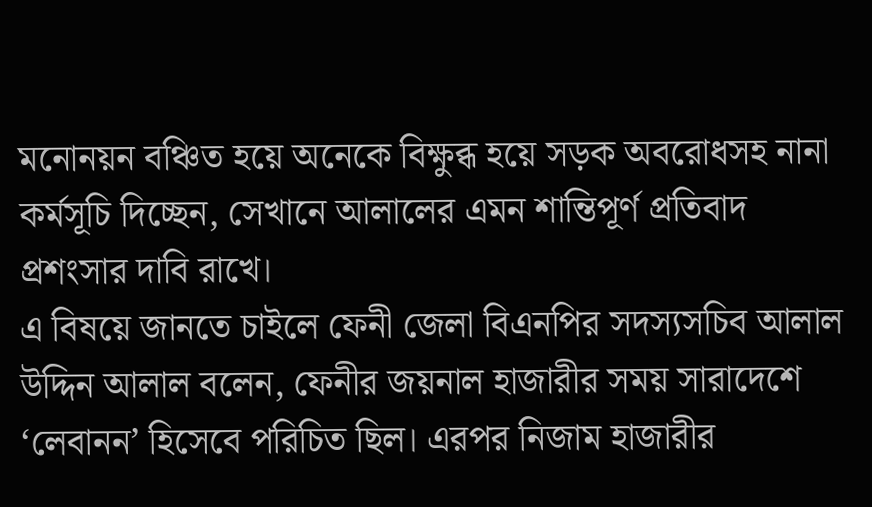মনোনয়ন বঞ্চিত হয়ে অনেকে বিক্ষুব্ধ হয়ে সড়ক অবরোধসহ নানা কর্মসূচি দিচ্ছেন, সেখানে আলালের এমন শান্তিপূর্ণ প্রতিবাদ প্রশংসার দাবি রাখে।
এ বিষয়ে জানতে চাইলে ফেনী জেলা বিএনপির সদস্যসচিব আলাল উদ্দিন আলাল বলেন, ফেনীর জয়নাল হাজারীর সময় সারাদেশে ‘লেবানন’ হিসেবে পরিচিত ছিল। এরপর নিজাম হাজারীর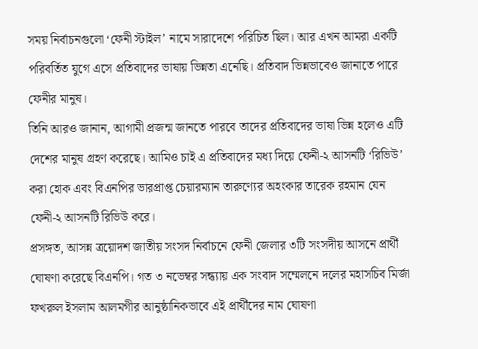সময় নির্বাচনগুলো ‘ফেনী স্টাইল’ নামে সারাদেশে পরিচিত ছিল। আর এখন আমরা একটি পরিবর্তিত যুগে এসে প্রতিবাদের ভাষায় ভিন্নতা এনেছি। প্রতিবাদ ভিন্নভাবেও জানাতে পারে ফেনীর মানুষ।
তিনি আরও জানান, আগামী প্রজন্ম জানতে পারবে তাদের প্রতিবাদের ভাষা ভিন্ন হলেও এটি দেশের মানুষ গ্রহণ করেছে। আমিও চাই এ প্রতিবাদের মধ্য দিয়ে ফেনী-২ আসনটি ‘রিভিউ’ করা হোক এবং বিএনপির ভারপ্রাপ্ত চেয়ারম্যান তারুণ্যের অহংকার তারেক রহমান যেন ফেনী-২ আসনটি রিভিউ করে।
প্রসঙ্গত, আসন্ন ত্রয়োদশ জাতীয় সংসদ নির্বাচনে ফেনী জেলার ৩টি সংসদীয় আসনে প্রার্থী ঘোষণা করেছে বিএনপি। গত ৩ নভেম্বর সন্ধ্যায় এক সংবাদ সম্মেলনে দলের মহাসচিব মির্জা ফখরুল ইসলাম আলমগীর আনুষ্ঠানিকভাবে এই প্রার্থীদের নাম ঘোষণা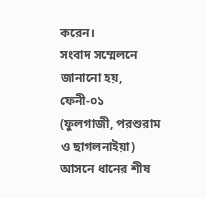করেন।
সংবাদ সম্মেলনে জানানো হয়, ফেনী-০১ (ফুলগাজী, পরশুরাম ও ছাগলনাইয়া) আসনে ধানের শীষ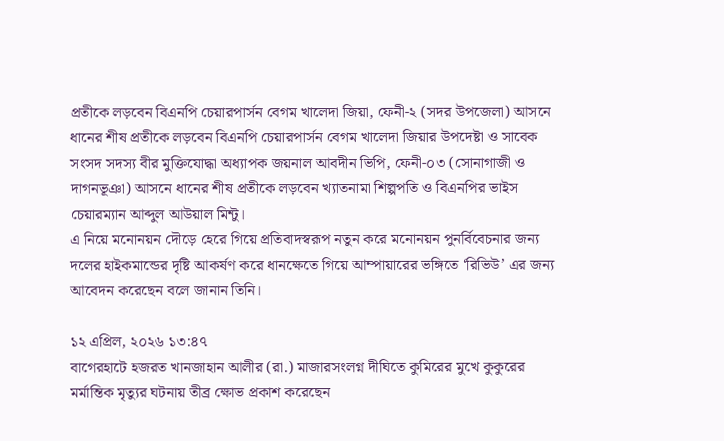প্রতীকে লড়বেন বিএনপি চেয়ারপার্সন বেগম খালেদা জিয়া, ফেনী-২ (সদর উপজেলা) আসনে ধানের শীষ প্রতীকে লড়বেন বিএনপি চেয়ারপার্সন বেগম খালেদা জিয়ার উপদেষ্টা ও সাবেক সংসদ সদস্য বীর মুক্তিযোদ্ধা অধ্যাপক জয়নাল আবদীন ভিপি, ফেনী-০৩ (সোনাগাজী ও দাগনভূঞা) আসনে ধানের শীষ প্রতীকে লড়বেন খ্যাতনামা শিল্পপতি ও বিএনপির ভাইস চেয়ারম্যান আব্দুল আউয়াল মিন্টু।
এ নিয়ে মনোনয়ন দৌড়ে হেরে গিয়ে প্রতিবাদস্বরূপ নতুন করে মনোনয়ন পুনর্বিবেচনার জন্য দলের হাইকমান্ডের দৃষ্টি আকর্ষণ করে ধানক্ষেতে গিয়ে আম্পায়ারের ভঙ্গিতে ‘রিভিউ’ এর জন্য আবেদন করেছেন বলে জানান তিনি।

১২ এপ্রিল, ২০২৬ ১৩:৪৭
বাগেরহাটে হজরত খানজাহান আলীর (রা.) মাজারসংলগ্ন দীঘিতে কুমিরের মুখে কুকুরের মর্মান্তিক মৃত্যুর ঘটনায় তীব্র ক্ষোভ প্রকাশ করেছেন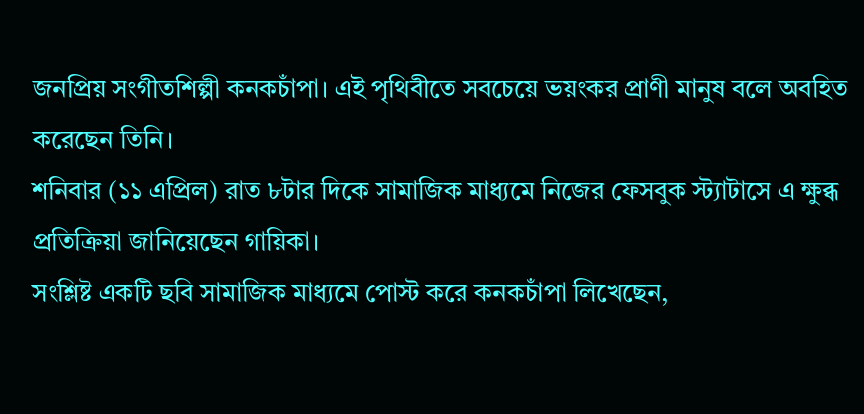জনপ্রিয় সংগীতশিল্পী কনকচাঁপা। এই পৃথিবীতে সবচেয়ে ভয়ংকর প্রাণী মানুষ বলে অবহিত করেছেন তিনি।
শনিবার (১১ এপ্রিল) রাত ৮টার দিকে সামাজিক মাধ্যমে নিজের ফেসবুক স্ট্যাটাসে এ ক্ষুব্ধ প্রতিক্রিয়া জানিয়েছেন গায়িকা।
সংশ্লিষ্ট একটি ছবি সামাজিক মাধ্যমে পোস্ট করে কনকচাঁপা লিখেছেন,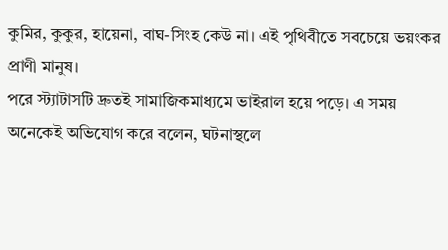কুমির, কুকুর, হায়েনা, বাঘ-সিংহ কেউ না। এই পৃথিবীতে সবচেয়ে ভয়ংকর প্রাণী মানুষ।
পরে স্ট্যাটাসটি দ্রুতই সামাজিকমাধ্যমে ভাইরাল হয়ে পড়ে। এ সময় অনেকেই অভিযোগ করে বলেন, ঘটনাস্থলে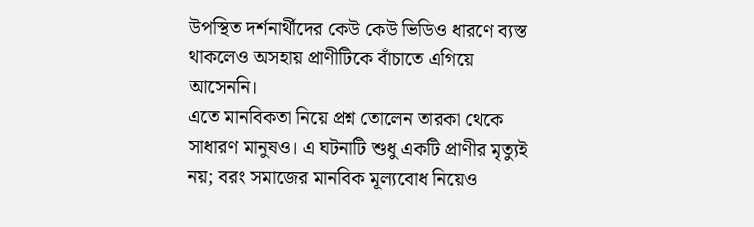উপস্থিত দর্শনার্থীদের কেউ কেউ ভিডিও ধারণে ব্যস্ত থাকলেও অসহায় প্রাণীটিকে বাঁচাতে এগিয়ে আসেননি।
এতে মানবিকতা নিয়ে প্রশ্ন তোলেন তারকা থেকে সাধারণ মানুষও। এ ঘটনাটি শুধু একটি প্রাণীর মৃত্যুই নয়; বরং সমাজের মানবিক মূল্যবোধ নিয়েও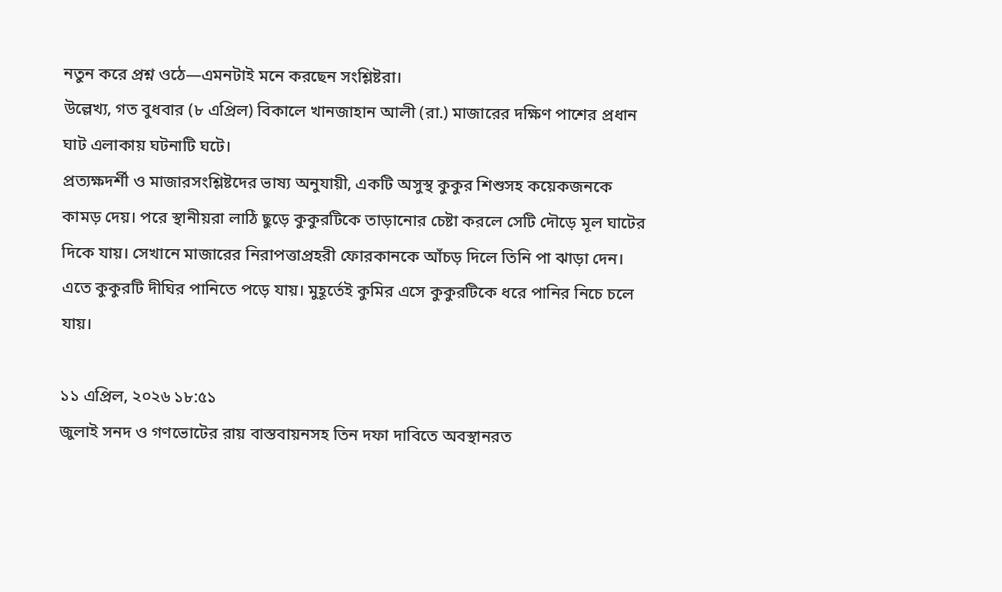নতুন করে প্রশ্ন ওঠে—এমনটাই মনে করছেন সংশ্লিষ্টরা।
উল্লেখ্য, গত বুধবার (৮ এপ্রিল) বিকালে খানজাহান আলী (রা.) মাজারের দক্ষিণ পাশের প্রধান ঘাট এলাকায় ঘটনাটি ঘটে।
প্রত্যক্ষদর্শী ও মাজারসংশ্লিষ্টদের ভাষ্য অনুযায়ী, একটি অসুস্থ কুকুর শিশুসহ কয়েকজনকে কামড় দেয়। পরে স্থানীয়রা লাঠি ছুড়ে কুকুরটিকে তাড়ানোর চেষ্টা করলে সেটি দৌড়ে মূল ঘাটের দিকে যায়। সেখানে মাজারের নিরাপত্তাপ্রহরী ফোরকানকে আঁচড় দিলে তিনি পা ঝাড়া দেন। এতে কুকুরটি দীঘির পানিতে পড়ে যায়। মুহূর্তেই কুমির এসে কুকুরটিকে ধরে পানির নিচে চলে যায়।

১১ এপ্রিল, ২০২৬ ১৮:৫১
জুলাই সনদ ও গণভোটের রায় বাস্তবায়নসহ তিন দফা দাবিতে অবস্থানরত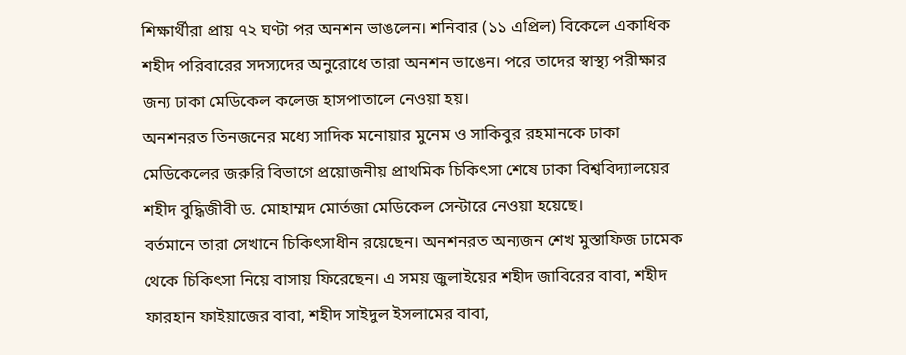শিক্ষার্থীরা প্রায় ৭২ ঘণ্টা পর অনশন ভাঙলেন। শনিবার (১১ এপ্রিল) বিকেলে একাধিক শহীদ পরিবারের সদস্যদের অনুরোধে তারা অনশন ভাঙেন। পরে তাদের স্বাস্থ্য পরীক্ষার জন্য ঢাকা মেডিকেল কলেজ হাসপাতালে নেওয়া হয়।
অনশনরত তিনজনের মধ্যে সাদিক মনোয়ার মুনেম ও সাকিবুর রহমানকে ঢাকা মেডিকেলের জরুরি বিভাগে প্রয়োজনীয় প্রাথমিক চিকিৎসা শেষে ঢাকা বিশ্ববিদ্যালয়ের শহীদ বুদ্ধিজীবী ড. মোহাম্মদ মোর্তজা মেডিকেল সেন্টারে নেওয়া হয়েছে।
বর্তমানে তারা সেখানে চিকিৎসাধীন রয়েছেন। অনশনরত অন্যজন শেখ মুস্তাফিজ ঢামেক থেকে চিকিৎসা নিয়ে বাসায় ফিরেছেন। এ সময় জুলাইয়ের শহীদ জাবিরের বাবা, শহীদ ফারহান ফাইয়াজের বাবা, শহীদ সাইদুল ইসলামের বাবা,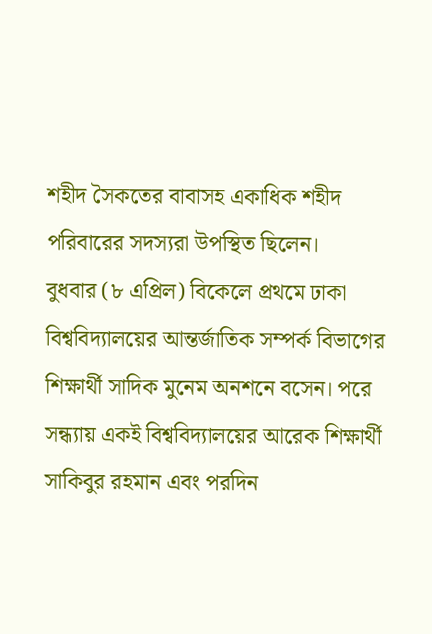শহীদ সৈকতের বাবাসহ একাধিক শহীদ পরিবারের সদস্যরা উপস্থিত ছিলেন।
বুধবার (৮ এপ্রিল) বিকেলে প্রথমে ঢাকা বিশ্ববিদ্যালয়ের আন্তর্জাতিক সম্পর্ক বিভাগের শিক্ষার্থী সাদিক মুনেম অনশনে বসেন। পরে সন্ধ্যায় একই বিশ্ববিদ্যালয়ের আরেক শিক্ষার্থী সাকিবুর রহমান এবং পরদিন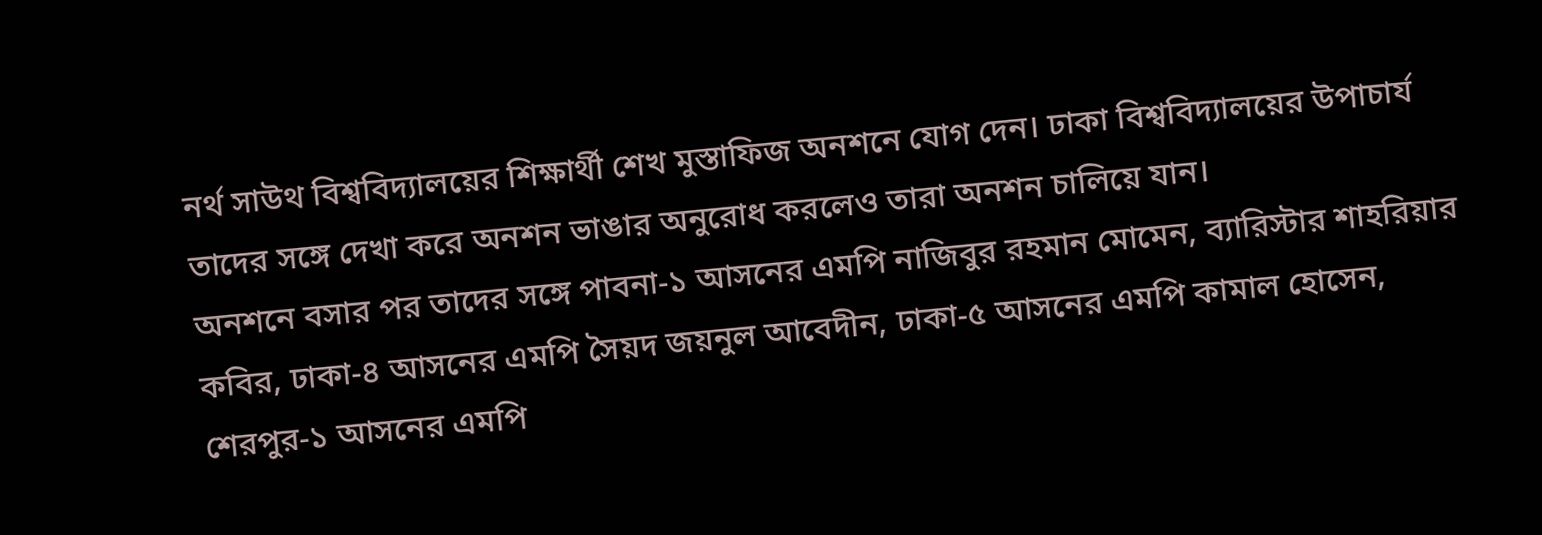নর্থ সাউথ বিশ্ববিদ্যালয়ের শিক্ষার্থী শেখ মুস্তাফিজ অনশনে যোগ দেন। ঢাকা বিশ্ববিদ্যালয়ের উপাচার্য তাদের সঙ্গে দেখা করে অনশন ভাঙার অনুরোধ করলেও তারা অনশন চালিয়ে যান।
অনশনে বসার পর তাদের সঙ্গে পাবনা-১ আসনের এমপি নাজিবুর রহমান মোমেন, ব্যারিস্টার শাহরিয়ার কবির, ঢাকা-৪ আসনের এমপি সৈয়দ জয়নুল আবেদীন, ঢাকা-৫ আসনের এমপি কামাল হোসেন, শেরপুর-১ আসনের এমপি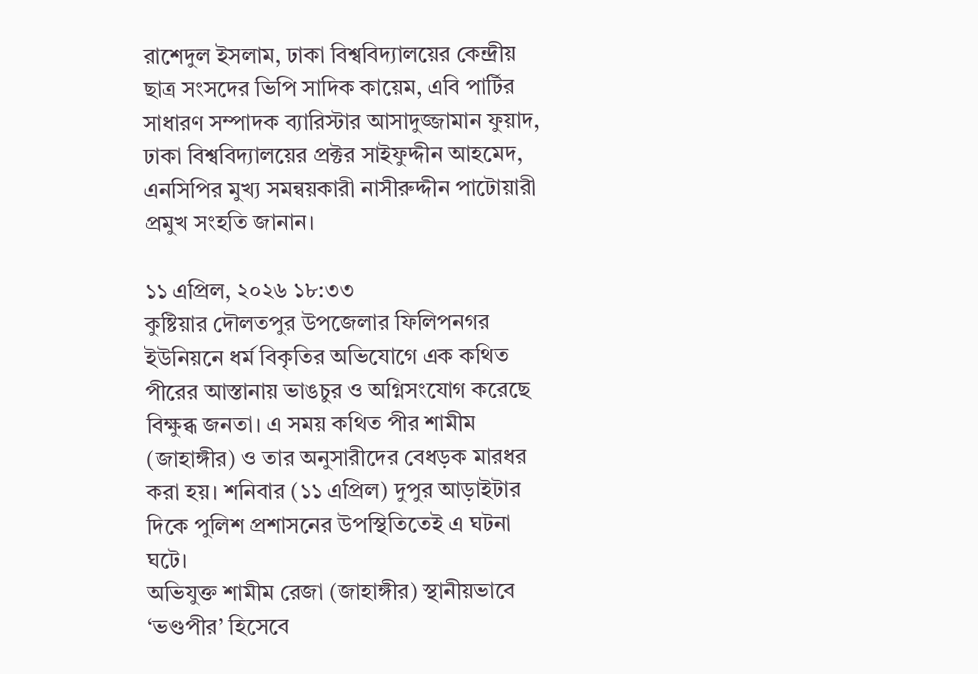রাশেদুল ইসলাম, ঢাকা বিশ্ববিদ্যালয়ের কেন্দ্রীয় ছাত্র সংসদের ভিপি সাদিক কায়েম, এবি পার্টির সাধারণ সম্পাদক ব্যারিস্টার আসাদুজ্জামান ফুয়াদ, ঢাকা বিশ্ববিদ্যালয়ের প্রক্টর সাইফুদ্দীন আহমেদ, এনসিপির মুখ্য সমন্বয়কারী নাসীরুদ্দীন পাটোয়ারী প্রমুখ সংহতি জানান।

১১ এপ্রিল, ২০২৬ ১৮:৩৩
কুষ্টিয়ার দৌলতপুর উপজেলার ফিলিপনগর ইউনিয়নে ধর্ম বিকৃতির অভিযোগে এক কথিত পীরের আস্তানায় ভাঙচুর ও অগ্নিসংযোগ করেছে বিক্ষুব্ধ জনতা। এ সময় কথিত পীর শামীম (জাহাঙ্গীর) ও তার অনুসারীদের বেধড়ক মারধর করা হয়। শনিবার (১১ এপ্রিল) দুপুর আড়াইটার দিকে পুলিশ প্রশাসনের উপস্থিতিতেই এ ঘটনা ঘটে।
অভিযুক্ত শামীম রেজা (জাহাঙ্গীর) স্থানীয়ভাবে ‘ভণ্ডপীর’ হিসেবে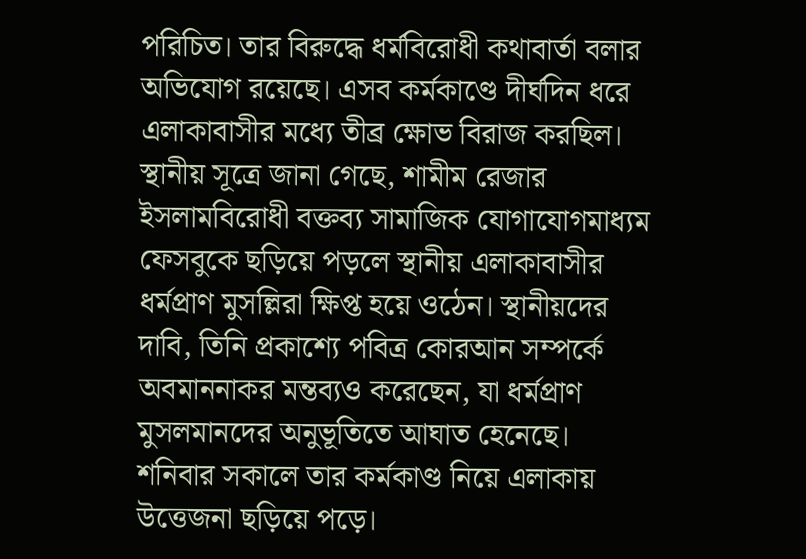পরিচিত। তার বিরুদ্ধে ধর্মবিরোধী কথাবার্তা বলার অভিযোগ রয়েছে। এসব কর্মকাণ্ডে দীর্ঘদিন ধরে এলাকাবাসীর মধ্যে তীব্র ক্ষোভ বিরাজ করছিল।
স্থানীয় সূত্রে জানা গেছে, শামীম রেজার ইসলামবিরোধী বক্তব্য সামাজিক যোগাযোগমাধ্যম ফেসবুকে ছড়িয়ে পড়লে স্থানীয় এলাকাবাসীর ধর্মপ্রাণ মুসল্লিরা ক্ষিপ্ত হয়ে ওঠেন। স্থানীয়দের দাবি, তিনি প্রকাশ্যে পবিত্র কোরআন সম্পর্কে অবমাননাকর মন্তব্যও করেছেন, যা ধর্মপ্রাণ মুসলমানদের অনুভূতিতে আঘাত হেনেছে।
শনিবার সকালে তার কর্মকাণ্ড নিয়ে এলাকায় উত্তেজনা ছড়িয়ে পড়ে।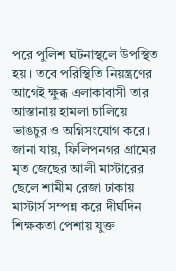পরে পুলিশ ঘটনাস্থলে উপস্থিত হয়। তবে পরিস্থিতি নিয়ন্ত্রণের আগেই ক্ষুব্ধ এলাকাবাসী তার আস্তানায় হামলা চালিয়ে ভাঙচুর ও অগ্নিসংযোগ করে।
জানা যায়, ফিলিপনগর গ্রামের মৃত জেছের আলী মাস্টারের ছেলে শামীম রেজা ঢাকায় মাস্টার্স সম্পন্ন করে দীর্ঘদিন শিক্ষকতা পেশায় যুক্ত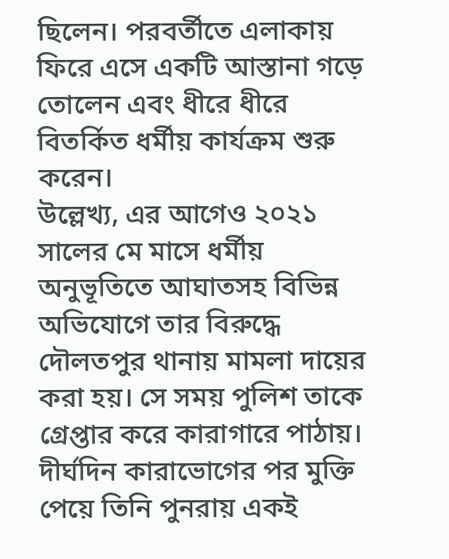ছিলেন। পরবর্তীতে এলাকায় ফিরে এসে একটি আস্তানা গড়ে তোলেন এবং ধীরে ধীরে বিতর্কিত ধর্মীয় কার্যক্রম শুরু করেন।
উল্লেখ্য, এর আগেও ২০২১ সালের মে মাসে ধর্মীয় অনুভূতিতে আঘাতসহ বিভিন্ন অভিযোগে তার বিরুদ্ধে দৌলতপুর থানায় মামলা দায়ের করা হয়। সে সময় পুলিশ তাকে গ্রেপ্তার করে কারাগারে পাঠায়। দীর্ঘদিন কারাভোগের পর মুক্তি পেয়ে তিনি পুনরায় একই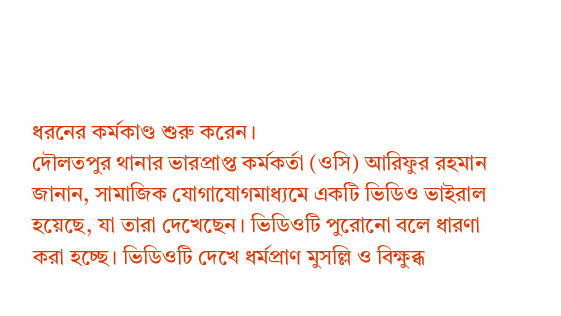ধরনের কর্মকাণ্ড শুরু করেন।
দৌলতপুর থানার ভারপ্রাপ্ত কর্মকর্তা (ওসি) আরিফুর রহমান জানান, সামাজিক যোগাযোগমাধ্যমে একটি ভিডিও ভাইরাল হয়েছে, যা তারা দেখেছেন। ভিডিওটি পুরোনো বলে ধারণা করা হচ্ছে। ভিডিওটি দেখে ধর্মপ্রাণ মুসল্লি ও বিক্ষুব্ধ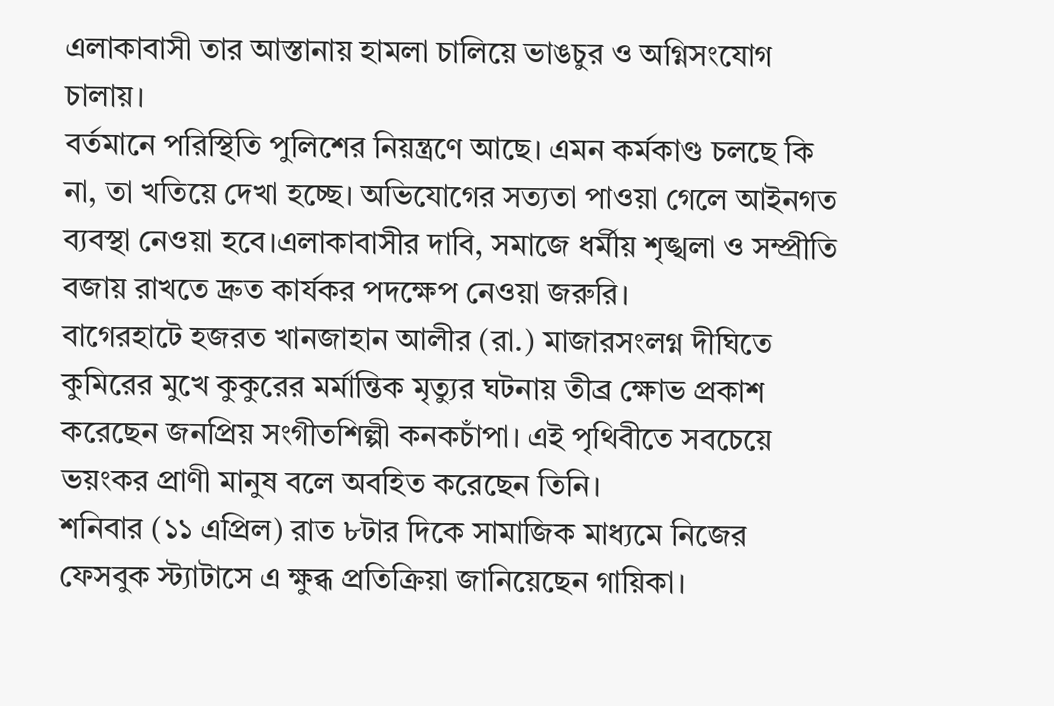এলাকাবাসী তার আস্তানায় হামলা চালিয়ে ভাঙচুর ও অগ্নিসংযোগ চালায়।
বর্তমানে পরিস্থিতি পুলিশের নিয়ন্ত্রণে আছে। এমন কর্মকাণ্ড চলছে কি না, তা খতিয়ে দেখা হচ্ছে। অভিযোগের সত্যতা পাওয়া গেলে আইনগত ব্যবস্থা নেওয়া হবে।এলাকাবাসীর দাবি, সমাজে ধর্মীয় শৃঙ্খলা ও সম্প্রীতি বজায় রাখতে দ্রুত কার্যকর পদক্ষেপ নেওয়া জরুরি।
বাগেরহাটে হজরত খানজাহান আলীর (রা.) মাজারসংলগ্ন দীঘিতে কুমিরের মুখে কুকুরের মর্মান্তিক মৃত্যুর ঘটনায় তীব্র ক্ষোভ প্রকাশ করেছেন জনপ্রিয় সংগীতশিল্পী কনকচাঁপা। এই পৃথিবীতে সবচেয়ে ভয়ংকর প্রাণী মানুষ বলে অবহিত করেছেন তিনি।
শনিবার (১১ এপ্রিল) রাত ৮টার দিকে সামাজিক মাধ্যমে নিজের ফেসবুক স্ট্যাটাসে এ ক্ষুব্ধ প্রতিক্রিয়া জানিয়েছেন গায়িকা।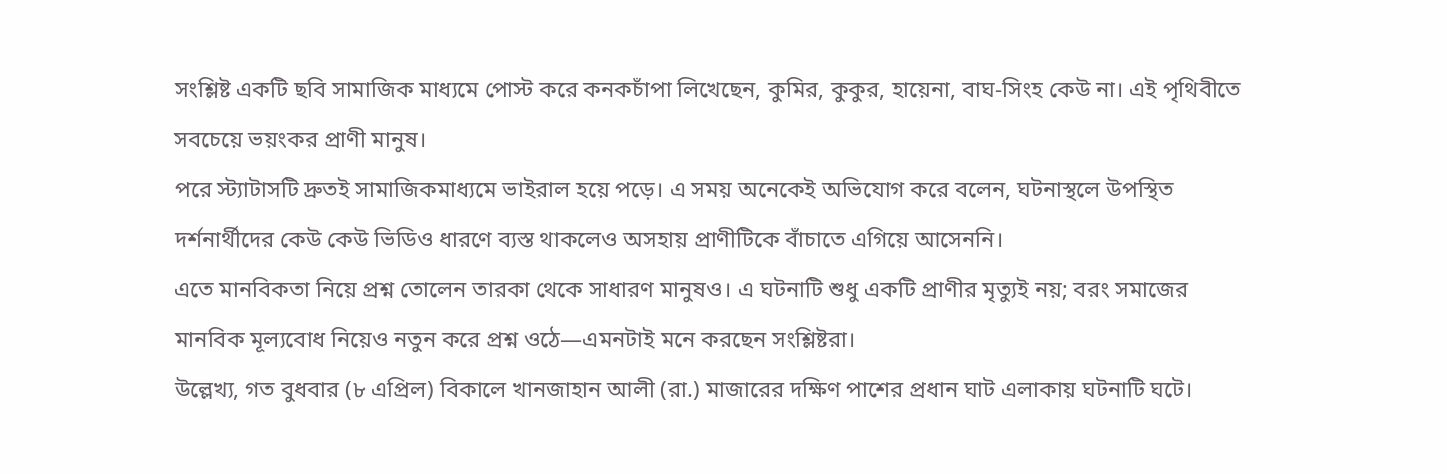সংশ্লিষ্ট একটি ছবি সামাজিক মাধ্যমে পোস্ট করে কনকচাঁপা লিখেছেন, কুমির, কুকুর, হায়েনা, বাঘ-সিংহ কেউ না। এই পৃথিবীতে সবচেয়ে ভয়ংকর প্রাণী মানুষ।
পরে স্ট্যাটাসটি দ্রুতই সামাজিকমাধ্যমে ভাইরাল হয়ে পড়ে। এ সময় অনেকেই অভিযোগ করে বলেন, ঘটনাস্থলে উপস্থিত দর্শনার্থীদের কেউ কেউ ভিডিও ধারণে ব্যস্ত থাকলেও অসহায় প্রাণীটিকে বাঁচাতে এগিয়ে আসেননি।
এতে মানবিকতা নিয়ে প্রশ্ন তোলেন তারকা থেকে সাধারণ মানুষও। এ ঘটনাটি শুধু একটি প্রাণীর মৃত্যুই নয়; বরং সমাজের মানবিক মূল্যবোধ নিয়েও নতুন করে প্রশ্ন ওঠে—এমনটাই মনে করছেন সংশ্লিষ্টরা।
উল্লেখ্য, গত বুধবার (৮ এপ্রিল) বিকালে খানজাহান আলী (রা.) মাজারের দক্ষিণ পাশের প্রধান ঘাট এলাকায় ঘটনাটি ঘটে।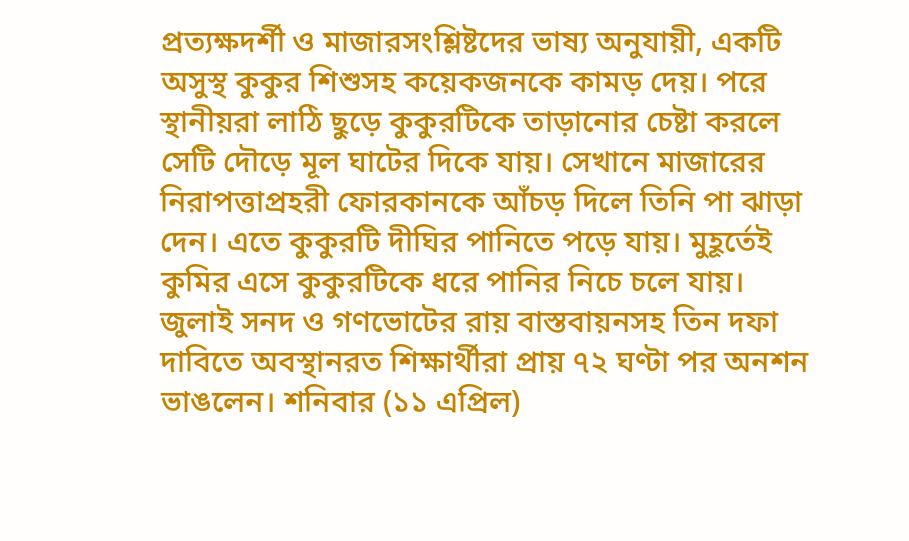প্রত্যক্ষদর্শী ও মাজারসংশ্লিষ্টদের ভাষ্য অনুযায়ী, একটি অসুস্থ কুকুর শিশুসহ কয়েকজনকে কামড় দেয়। পরে স্থানীয়রা লাঠি ছুড়ে কুকুরটিকে তাড়ানোর চেষ্টা করলে সেটি দৌড়ে মূল ঘাটের দিকে যায়। সেখানে মাজারের নিরাপত্তাপ্রহরী ফোরকানকে আঁচড় দিলে তিনি পা ঝাড়া দেন। এতে কুকুরটি দীঘির পানিতে পড়ে যায়। মুহূর্তেই কুমির এসে কুকুরটিকে ধরে পানির নিচে চলে যায়।
জুলাই সনদ ও গণভোটের রায় বাস্তবায়নসহ তিন দফা দাবিতে অবস্থানরত শিক্ষার্থীরা প্রায় ৭২ ঘণ্টা পর অনশন ভাঙলেন। শনিবার (১১ এপ্রিল)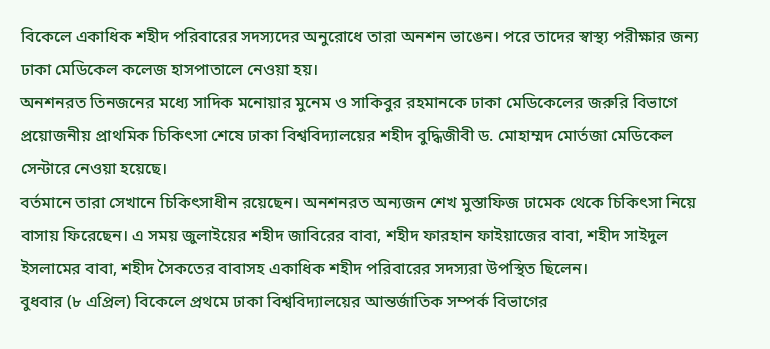বিকেলে একাধিক শহীদ পরিবারের সদস্যদের অনুরোধে তারা অনশন ভাঙেন। পরে তাদের স্বাস্থ্য পরীক্ষার জন্য ঢাকা মেডিকেল কলেজ হাসপাতালে নেওয়া হয়।
অনশনরত তিনজনের মধ্যে সাদিক মনোয়ার মুনেম ও সাকিবুর রহমানকে ঢাকা মেডিকেলের জরুরি বিভাগে প্রয়োজনীয় প্রাথমিক চিকিৎসা শেষে ঢাকা বিশ্ববিদ্যালয়ের শহীদ বুদ্ধিজীবী ড. মোহাম্মদ মোর্তজা মেডিকেল সেন্টারে নেওয়া হয়েছে।
বর্তমানে তারা সেখানে চিকিৎসাধীন রয়েছেন। অনশনরত অন্যজন শেখ মুস্তাফিজ ঢামেক থেকে চিকিৎসা নিয়ে বাসায় ফিরেছেন। এ সময় জুলাইয়ের শহীদ জাবিরের বাবা, শহীদ ফারহান ফাইয়াজের বাবা, শহীদ সাইদুল ইসলামের বাবা, শহীদ সৈকতের বাবাসহ একাধিক শহীদ পরিবারের সদস্যরা উপস্থিত ছিলেন।
বুধবার (৮ এপ্রিল) বিকেলে প্রথমে ঢাকা বিশ্ববিদ্যালয়ের আন্তর্জাতিক সম্পর্ক বিভাগের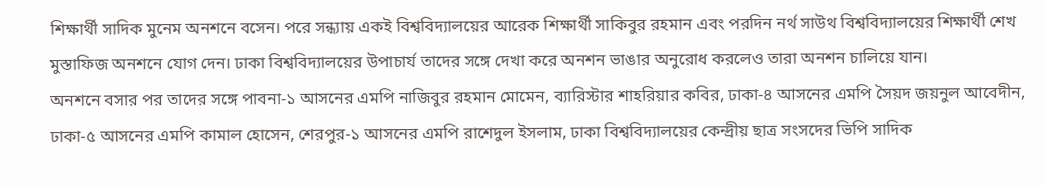শিক্ষার্থী সাদিক মুনেম অনশনে বসেন। পরে সন্ধ্যায় একই বিশ্ববিদ্যালয়ের আরেক শিক্ষার্থী সাকিবুর রহমান এবং পরদিন নর্থ সাউথ বিশ্ববিদ্যালয়ের শিক্ষার্থী শেখ মুস্তাফিজ অনশনে যোগ দেন। ঢাকা বিশ্ববিদ্যালয়ের উপাচার্য তাদের সঙ্গে দেখা করে অনশন ভাঙার অনুরোধ করলেও তারা অনশন চালিয়ে যান।
অনশনে বসার পর তাদের সঙ্গে পাবনা-১ আসনের এমপি নাজিবুর রহমান মোমেন, ব্যারিস্টার শাহরিয়ার কবির, ঢাকা-৪ আসনের এমপি সৈয়দ জয়নুল আবেদীন, ঢাকা-৫ আসনের এমপি কামাল হোসেন, শেরপুর-১ আসনের এমপি রাশেদুল ইসলাম, ঢাকা বিশ্ববিদ্যালয়ের কেন্দ্রীয় ছাত্র সংসদের ভিপি সাদিক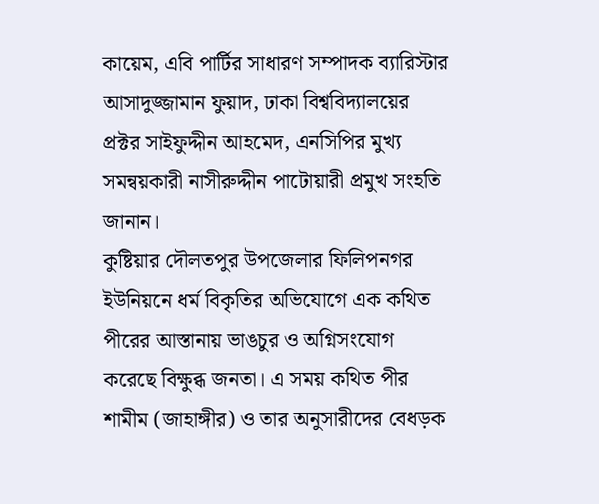কায়েম, এবি পার্টির সাধারণ সম্পাদক ব্যারিস্টার আসাদুজ্জামান ফুয়াদ, ঢাকা বিশ্ববিদ্যালয়ের প্রক্টর সাইফুদ্দীন আহমেদ, এনসিপির মুখ্য সমন্বয়কারী নাসীরুদ্দীন পাটোয়ারী প্রমুখ সংহতি জানান।
কুষ্টিয়ার দৌলতপুর উপজেলার ফিলিপনগর ইউনিয়নে ধর্ম বিকৃতির অভিযোগে এক কথিত পীরের আস্তানায় ভাঙচুর ও অগ্নিসংযোগ করেছে বিক্ষুব্ধ জনতা। এ সময় কথিত পীর শামীম (জাহাঙ্গীর) ও তার অনুসারীদের বেধড়ক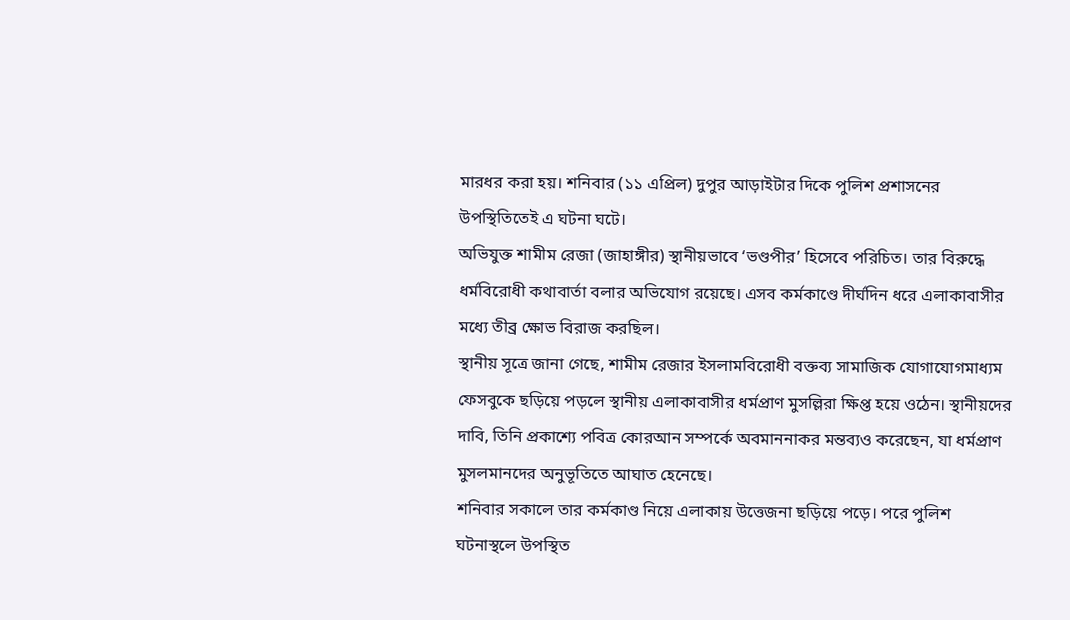মারধর করা হয়। শনিবার (১১ এপ্রিল) দুপুর আড়াইটার দিকে পুলিশ প্রশাসনের উপস্থিতিতেই এ ঘটনা ঘটে।
অভিযুক্ত শামীম রেজা (জাহাঙ্গীর) স্থানীয়ভাবে ‘ভণ্ডপীর’ হিসেবে পরিচিত। তার বিরুদ্ধে ধর্মবিরোধী কথাবার্তা বলার অভিযোগ রয়েছে। এসব কর্মকাণ্ডে দীর্ঘদিন ধরে এলাকাবাসীর মধ্যে তীব্র ক্ষোভ বিরাজ করছিল।
স্থানীয় সূত্রে জানা গেছে, শামীম রেজার ইসলামবিরোধী বক্তব্য সামাজিক যোগাযোগমাধ্যম ফেসবুকে ছড়িয়ে পড়লে স্থানীয় এলাকাবাসীর ধর্মপ্রাণ মুসল্লিরা ক্ষিপ্ত হয়ে ওঠেন। স্থানীয়দের দাবি, তিনি প্রকাশ্যে পবিত্র কোরআন সম্পর্কে অবমাননাকর মন্তব্যও করেছেন, যা ধর্মপ্রাণ মুসলমানদের অনুভূতিতে আঘাত হেনেছে।
শনিবার সকালে তার কর্মকাণ্ড নিয়ে এলাকায় উত্তেজনা ছড়িয়ে পড়ে। পরে পুলিশ ঘটনাস্থলে উপস্থিত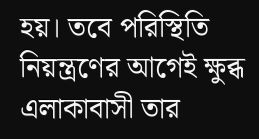হয়। তবে পরিস্থিতি নিয়ন্ত্রণের আগেই ক্ষুব্ধ এলাকাবাসী তার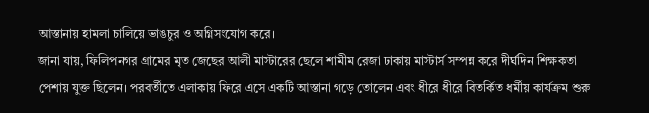আস্তানায় হামলা চালিয়ে ভাঙচুর ও অগ্নিসংযোগ করে।
জানা যায়, ফিলিপনগর গ্রামের মৃত জেছের আলী মাস্টারের ছেলে শামীম রেজা ঢাকায় মাস্টার্স সম্পন্ন করে দীর্ঘদিন শিক্ষকতা পেশায় যুক্ত ছিলেন। পরবর্তীতে এলাকায় ফিরে এসে একটি আস্তানা গড়ে তোলেন এবং ধীরে ধীরে বিতর্কিত ধর্মীয় কার্যক্রম শুরু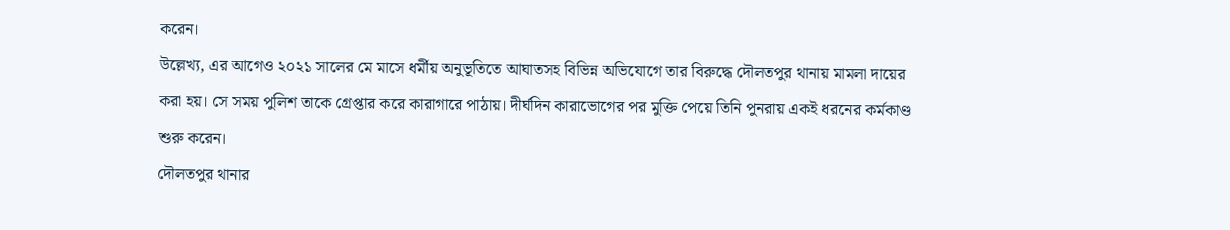করেন।
উল্লেখ্য, এর আগেও ২০২১ সালের মে মাসে ধর্মীয় অনুভূতিতে আঘাতসহ বিভিন্ন অভিযোগে তার বিরুদ্ধে দৌলতপুর থানায় মামলা দায়ের করা হয়। সে সময় পুলিশ তাকে গ্রেপ্তার করে কারাগারে পাঠায়। দীর্ঘদিন কারাভোগের পর মুক্তি পেয়ে তিনি পুনরায় একই ধরনের কর্মকাণ্ড শুরু করেন।
দৌলতপুর থানার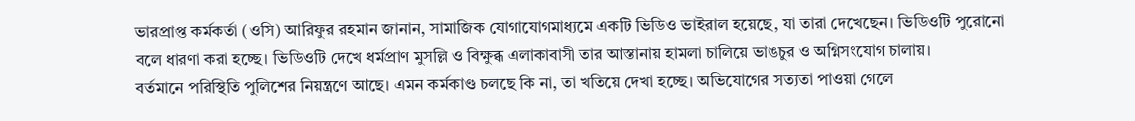ভারপ্রাপ্ত কর্মকর্তা (ওসি) আরিফুর রহমান জানান, সামাজিক যোগাযোগমাধ্যমে একটি ভিডিও ভাইরাল হয়েছে, যা তারা দেখেছেন। ভিডিওটি পুরোনো বলে ধারণা করা হচ্ছে। ভিডিওটি দেখে ধর্মপ্রাণ মুসল্লি ও বিক্ষুব্ধ এলাকাবাসী তার আস্তানায় হামলা চালিয়ে ভাঙচুর ও অগ্নিসংযোগ চালায়।
বর্তমানে পরিস্থিতি পুলিশের নিয়ন্ত্রণে আছে। এমন কর্মকাণ্ড চলছে কি না, তা খতিয়ে দেখা হচ্ছে। অভিযোগের সত্যতা পাওয়া গেলে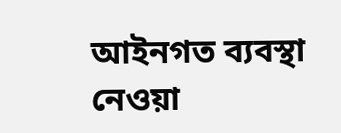আইনগত ব্যবস্থা নেওয়া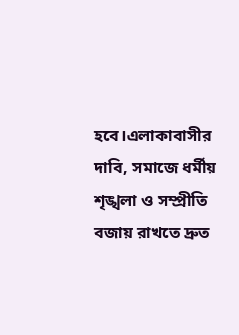হবে।এলাকাবাসীর দাবি, সমাজে ধর্মীয় শৃঙ্খলা ও সম্প্রীতি বজায় রাখতে দ্রুত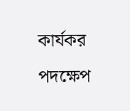কার্যকর পদক্ষেপ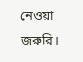নেওয়া জরুরি।